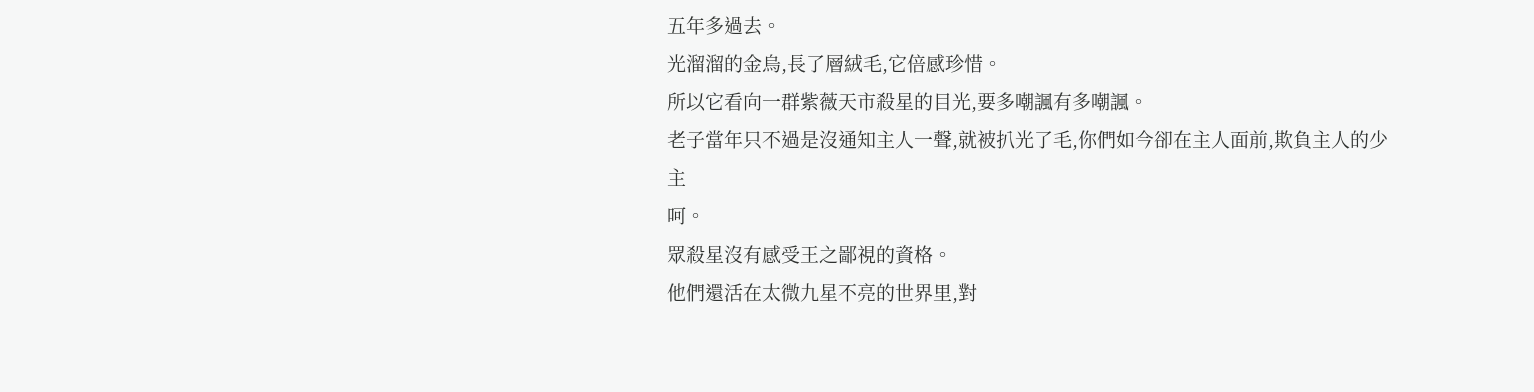五年多過去。
光溜溜的金烏,長了層絨毛,它倍感珍惜。
所以它看向一群紫薇天市殺星的目光,要多嘲諷有多嘲諷。
老子當年只不過是沒通知主人一聲,就被扒光了毛,你們如今卻在主人面前,欺負主人的少主
呵。
眾殺星沒有感受王之鄙視的資格。
他們還活在太微九星不亮的世界里,對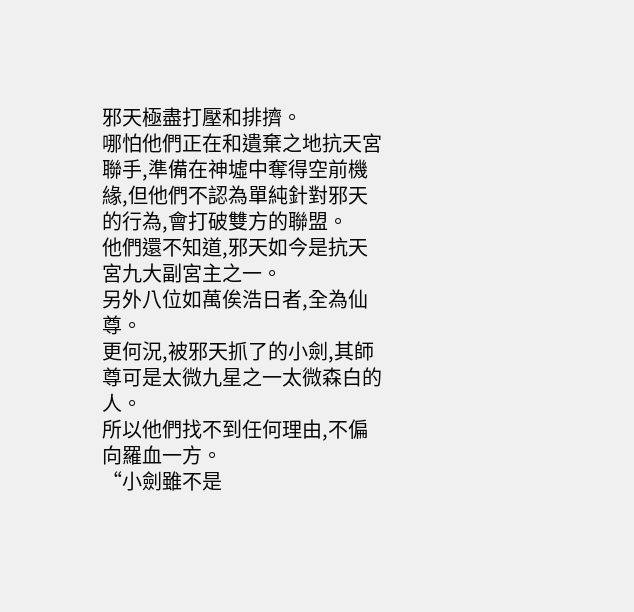邪天極盡打壓和排擠。
哪怕他們正在和遺棄之地抗天宮聯手,準備在神墟中奪得空前機緣,但他們不認為單純針對邪天的行為,會打破雙方的聯盟。
他們還不知道,邪天如今是抗天宮九大副宮主之一。
另外八位如萬俟浩日者,全為仙尊。
更何況,被邪天抓了的小劍,其師尊可是太微九星之一太微森白的人。
所以他們找不到任何理由,不偏向羅血一方。
“小劍雖不是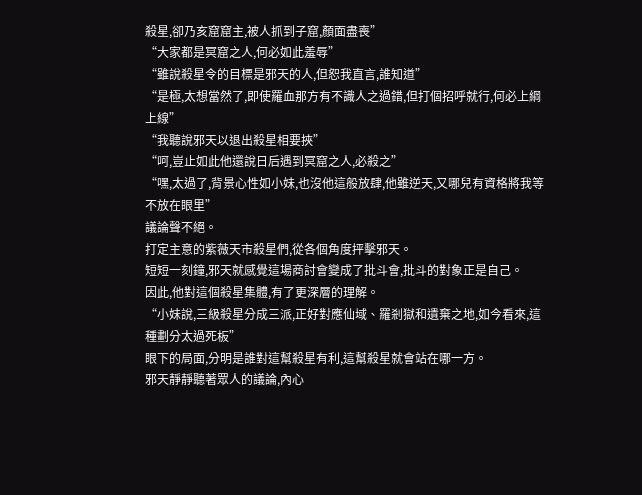殺星,卻乃亥窟窟主,被人抓到子窟,顏面盡喪”
“大家都是冥窟之人,何必如此羞辱”
“雖說殺星令的目標是邪天的人,但恕我直言,誰知道”
“是極,太想當然了,即使羅血那方有不識人之過錯,但打個招呼就行,何必上綱上線”
“我聽說邪天以退出殺星相要挾”
“呵,豈止如此他還說日后遇到冥窟之人,必殺之”
“嘿,太過了,背景心性如小妹,也沒他這般放肆,他雖逆天,又哪兒有資格將我等不放在眼里”
議論聲不絕。
打定主意的紫薇天市殺星們,從各個角度抨擊邪天。
短短一刻鐘,邪天就感覺這場商討會變成了批斗會,批斗的對象正是自己。
因此,他對這個殺星集體,有了更深層的理解。
“小妹說,三級殺星分成三派,正好對應仙域、羅剎獄和遺棄之地,如今看來,這種劃分太過死板”
眼下的局面,分明是誰對這幫殺星有利,這幫殺星就會站在哪一方。
邪天靜靜聽著眾人的議論,內心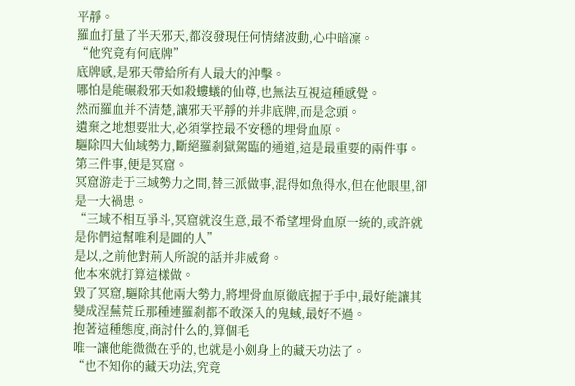平靜。
羅血打量了半天邪天,都沒發現任何情緒波動,心中暗凜。
“他究竟有何底牌”
底牌感,是邪天帶給所有人最大的沖擊。
哪怕是能碾殺邪天如殺螻蟻的仙尊,也無法互視這種感覺。
然而羅血并不清楚,讓邪天平靜的并非底牌,而是念頭。
遺棄之地想要壯大,必須掌控最不安穩的埋骨血原。
驅除四大仙域勢力,斷絕羅剎獄駕臨的通道,這是最重要的兩件事。
第三件事,便是冥窟。
冥窟游走于三域勢力之間,替三派做事,混得如魚得水,但在他眼里,卻是一大禍患。
“三域不相互爭斗,冥窟就沒生意,最不希望埋骨血原一統的,或許就是你們這幫唯利是圖的人”
是以,之前他對荊人所說的話并非威脅。
他本來就打算這樣做。
毀了冥窟,驅除其他兩大勢力,將埋骨血原徹底握于手中,最好能讓其變成涅蕪荒丘那種連羅剎都不敢深入的鬼蜮,最好不過。
抱著這種態度,商討什么的,算個毛
唯一讓他能微微在乎的,也就是小劍身上的藏天功法了。
“也不知你的藏天功法,究竟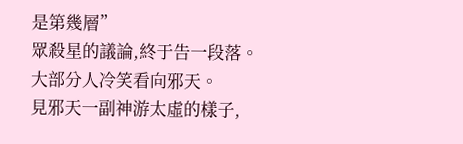是第幾層”
眾殺星的議論,終于告一段落。
大部分人冷笑看向邪天。
見邪天一副神游太虛的樣子,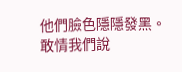他們臉色隱隱發黑。
敢情我們說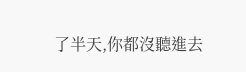了半天,你都沒聽進去